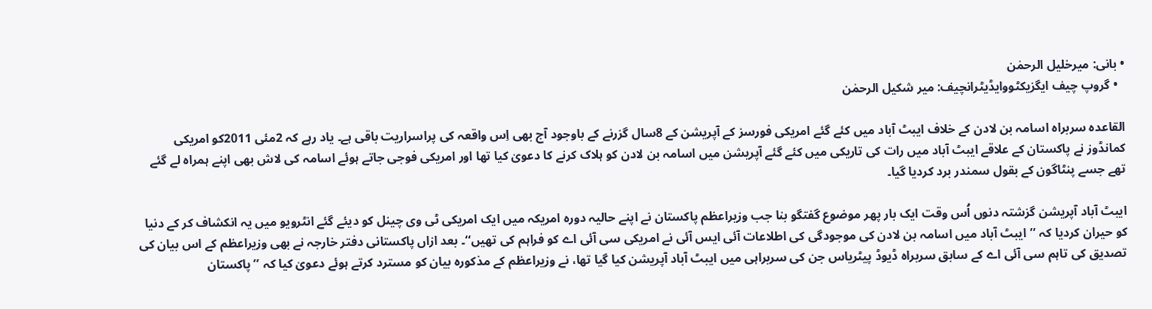• بانی: میرخلیل الرحمٰن
  • گروپ چیف ایگزیکٹووایڈیٹرانچیف: میر شکیل الرحمٰن

القاعدہ سربراہ اسامہ بن لادن کے خلاف ایبٹ آباد میں کئے گئے امریکی فورسز کے آپریشن کے 8سال گزرنے کے باوجود آج بھی اِس واقعہ کی پراسراریت باقی ہے۔ یاد رہے کہ 2مئی 2011کو امریکی کمانڈوز نے پاکستان کے علاقے ایبٹ آباد میں رات کی تاریکی میں کئے گئے آپریشن میں اسامہ بن لادن کو ہلاک کرنے کا دعویٰ کیا تھا اور امریکی فوجی جاتے ہوئے اسامہ کی لاش بھی اپنے ہمراہ لے گئے تھے جسے پنٹاگون کے بقول سمندر برد کردیا گیا۔

ایبٹ آباد آپریشن گزشتہ دنوں اُس وقت ایک بار پھر موضوع گفتگو بنا جب وزیراعظم پاکستان نے اپنے حالیہ دورہ امریکہ میں ایک امریکی ٹی وی چینل کو دیئے گئے انٹرویو میں یہ انکشاف کر کے دنیا کو حیران کردیا کہ ’’ایبٹ آباد میں اسامہ بن لادن کی موجودگی کی اطلاعات آئی ایس آئی نے امریکی سی آئی اے کو فراہم کی تھیں‘‘۔ بعد ازاں پاکستانی دفتر خارجہ نے بھی وزیراعظم کے اس بیان کی تصدیق کی تاہم سی آئی اے کے سابق سربراہ ڈیوڈ پیٹریاس جن کی سربراہی میں ایبٹ آباد آپریشن کیا گیا تھا، نے وزیراعظم کے مذکورہ بیان کو مسترد کرتے ہوئے دعویٰ کیا کہ ’’پاکستان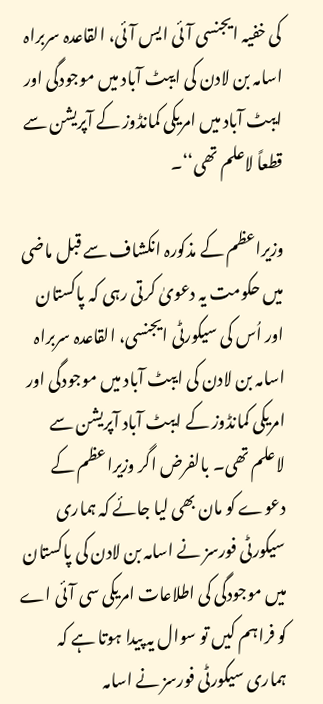کی خفیہ ایجنسی آئی ایس آئی، القاعدہ سربراہ اسامہ بن لادن کی ایبٹ آباد میں موجودگی اور ایبٹ آباد میں امریکی کمانڈوز کے آپریشن سے قطعاً لاعلم تھی‘‘۔

وزیراعظم کے مذکورہ انکشاف سے قبل ماضی میں حکومت یہ دعویٰ کرتی رہی کہ پاکستان اور اُس کی سیکورٹی ایجنسی، القاعدہ سربراہ اسامہ بن لادن کی ایبٹ آباد میں موجودگی اور امریکی کمانڈوز کے ایبٹ آباد آپریشن سے لاعلم تھی۔ بالفرض اگر وزیراعظم کے دعوے کو مان بھی لیا جائے کہ ہماری سیکورٹی فورسز نے اسامہ بن لادن کی پاکستان میں موجودگی کی اطلاعات امریکی سی آئی اے کو فراہم کیں تو سوال یہ پیدا ہوتا ہے کہ ہماری سیکورٹی فورسز نے اسامہ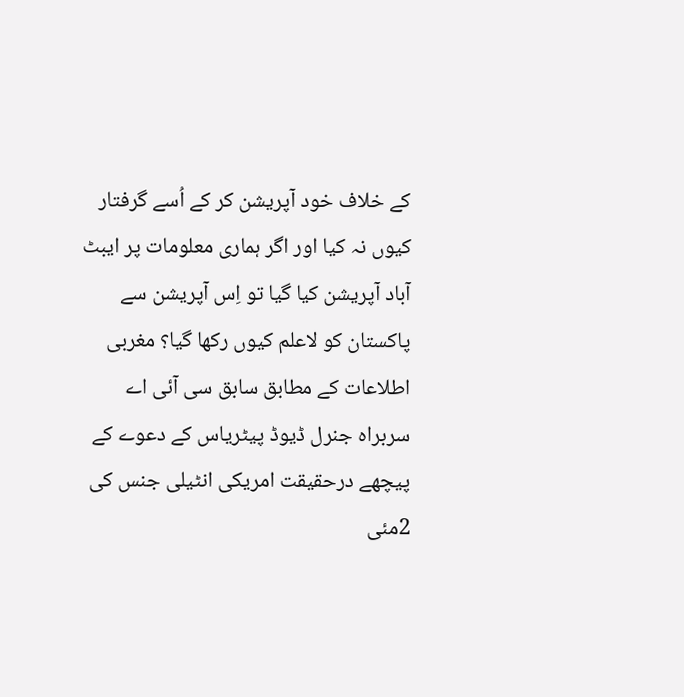کے خلاف خود آپریشن کر کے اُسے گرفتار کیوں نہ کیا اور اگر ہماری معلومات پر ایبٹ آباد آپریشن کیا گیا تو اِس آپریشن سے پاکستان کو لاعلم کیوں رکھا گیا؟ مغربی اطلاعات کے مطابق سابق سی آئی اے سربراہ جنرل ڈیوڈ پیٹریاس کے دعوے کے پیچھے درحقیقت امریکی انٹیلی جنس کی 2مئی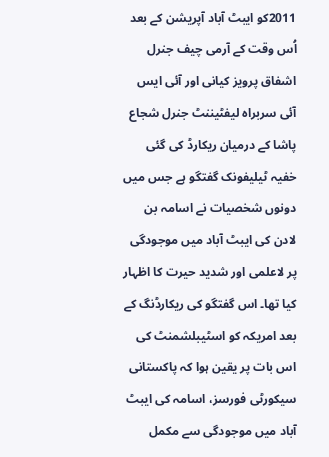2011کو ایبٹ آباد آپریشن کے بعد اُس وقت کے آرمی چیف جنرل اشفاق پرویز کیانی اور آئی ایس آئی سربراہ لیفٹیننٹ جنرل شجاع پاشا کے درمیان ریکارڈ کی گئی خفیہ ٹیلیفونک گفتگو ہے جس میں دونوں شخصیات نے اسامہ بن لادن کی ایبٹ آباد میں موجودگی پر لاعلمی اور شدید حیرت کا اظہار کیا تھا۔ اس گفتگو کی ریکارڈنگ کے بعد امریکہ کو اسٹیبلشمنٹ کی اس بات پر یقین ہوا کہ پاکستانی سیکورٹی فورسز، اسامہ کی ایبٹ آباد میں موجودگی سے مکمل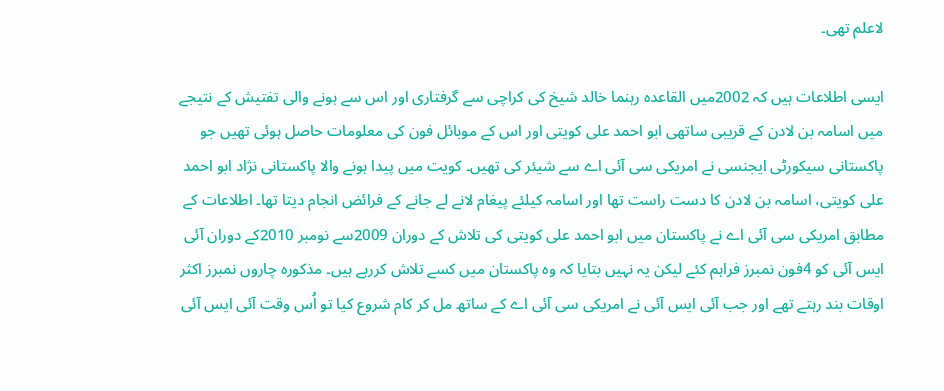لاعلم تھی۔

ایسی اطلاعات ہیں کہ 2002میں القاعدہ رہنما خالد شیخ کی کراچی سے گرفتاری اور اس سے ہونے والی تفتیش کے نتیجے میں اسامہ بن لادن کے قریبی ساتھی ابو احمد علی کویتی اور اس کے موبائل فون کی معلومات حاصل ہوئی تھیں جو پاکستانی سیکورٹی ایجنسی نے امریکی سی آئی اے سے شیئر کی تھیں۔ کویت میں پیدا ہونے والا پاکستانی نژاد ابو احمد علی کویتی، اسامہ بن لادن کا دست راست تھا اور اسامہ کیلئے پیغام لانے لے جانے کے فرائض انجام دیتا تھا۔ اطلاعات کے مطابق امریکی سی آئی اے نے پاکستان میں ابو احمد علی کویتی کی تلاش کے دوران 2009سے نومبر 2010کے دوران آئی ایس آئی کو 4فون نمبرز فراہم کئے لیکن یہ نہیں بتایا کہ وہ پاکستان میں کسے تلاش کررہے ہیں۔ مذکورہ چاروں نمبرز اکثر اوقات بند رہتے تھے اور جب آئی ایس آئی نے امریکی سی آئی اے کے ساتھ مل کر کام شروع کیا تو اُس وقت آئی ایس آئی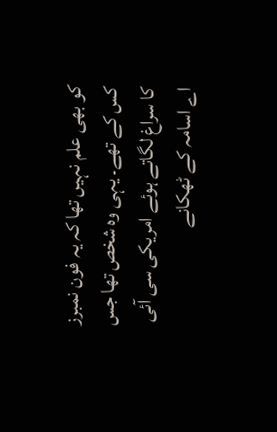کو بھی علم نہیں تھا کہ یہ فون نمبرز کس کے تھے۔ یہی وہ شخص تھا جس کا سراغ لگاتے ہوئے امریکی سی آئی اے اسامہ کے ٹھکانے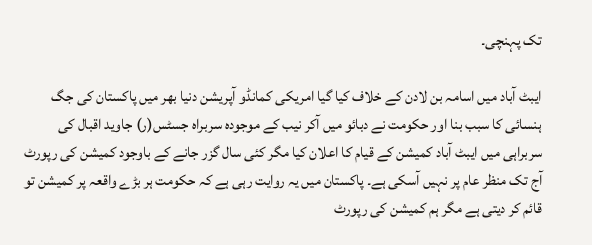تک پہنچی۔

ایبٹ آباد میں اسامہ بن لادن کے خلاف کیا گیا امریکی کمانڈو آپریشن دنیا بھر میں پاکستان کی جگ ہنسائی کا سبب بنا اور حکومت نے دبائو میں آکر نیب کے موجودہ سربراہ جسٹس(ر) جاوید اقبال کی سربراہی میں ایبٹ آباد کمیشن کے قیام کا اعلان کیا مگر کئی سال گزر جانے کے باوجود کمیشن کی رپورٹ آج تک منظر عام پر نہیں آسکی ہے۔ پاکستان میں یہ روایت رہی ہے کہ حکومت ہر بڑے واقعہ پر کمیشن تو قائم کر دیتی ہے مگر ہم کمیشن کی رپورٹ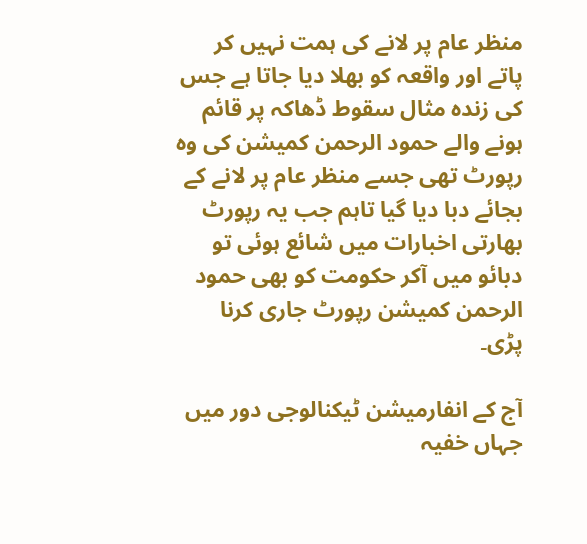منظر عام پر لانے کی ہمت نہیں کر پاتے اور واقعہ کو بھلا دیا جاتا ہے جس کی زندہ مثال سقوط ڈھاکہ پر قائم ہونے والے حمود الرحمن کمیشن کی وہ رپورٹ تھی جسے منظر عام پر لانے کے بجائے دبا دیا گیا تاہم جب یہ رپورٹ بھارتی اخبارات میں شائع ہوئی تو دبائو میں آکر حکومت کو بھی حمود الرحمن کمیشن رپورٹ جاری کرنا پڑی۔

آج کے انفارمیشن ٹیکنالوجی دور میں جہاں خفیہ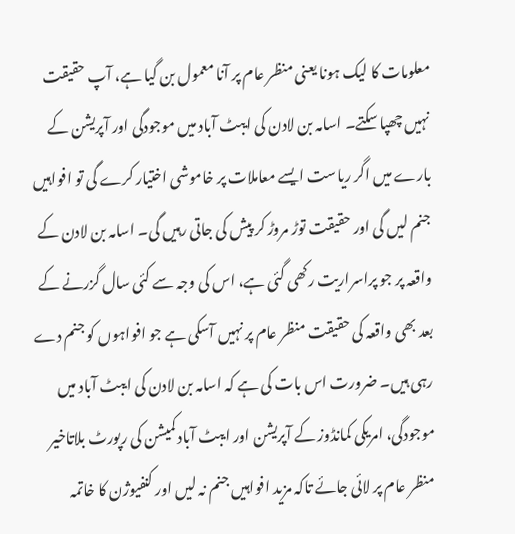معلومات کا لیک ہونا یعنی منظر عام پر آنا معمول بن گیا ہے، آپ حقیقت نہیں چھپا سکتے۔ اسامہ بن لادن کی ایبٹ آباد میں موجودگی اور آپریشن کے بارے میں اگر ریاست ایسے معاملات پر خاموشی اختیار کرے گی تو افواہیں جنم لیں گی اور حقیقت توڑ مروڑ کر پیش کی جاتی رہیں گی۔ اسامہ بن لادن کے واقعہ پر جو پراسراریت رکھی گئی ہے، اس کی وجہ سے کئی سال گزرنے کے بعد بھی واقعہ کی حقیقت منظر عام پر نہیں آسکی ہے جو افواہوں کو جنم دے رہی ہیں۔ ضرورت اس بات کی ہے کہ اسامہ بن لادن کی ایبٹ آباد میں موجودگی، امریکی کمانڈوز کے آپریشن اور ایبٹ آباد کمیشن کی رپورٹ بلاتاخیر منظر عام پر لائی جائے تاکہ مزید افواہیں جنم نہ لیں اور کنفیوژن کا خاتمہ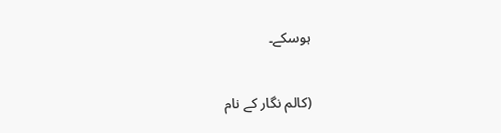ہوسکے۔

(کالم نگار کے نام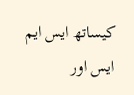کیساتھ ایس ایم ایس اور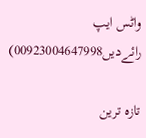واٹس ایپ رائےدیں00923004647998)

تازہ ترین